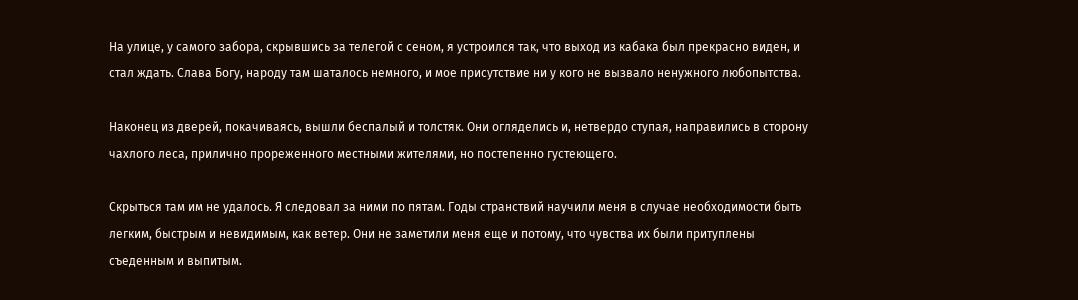На улице, у самого забора, скрывшись за телегой с сеном, я устроился так, что выход из кабака был прекрасно виден, и стал ждать. Слава Богу, народу там шаталось немного, и мое присутствие ни у кого не вызвало ненужного любопытства.

Наконец из дверей, покачиваясь, вышли беспалый и толстяк. Они огляделись и, нетвердо ступая, направились в сторону чахлого леса, прилично прореженного местными жителями, но постепенно густеющего.

Скрыться там им не удалось. Я следовал за ними по пятам. Годы странствий научили меня в случае необходимости быть легким, быстрым и невидимым, как ветер. Они не заметили меня еще и потому, что чувства их были притуплены съеденным и выпитым.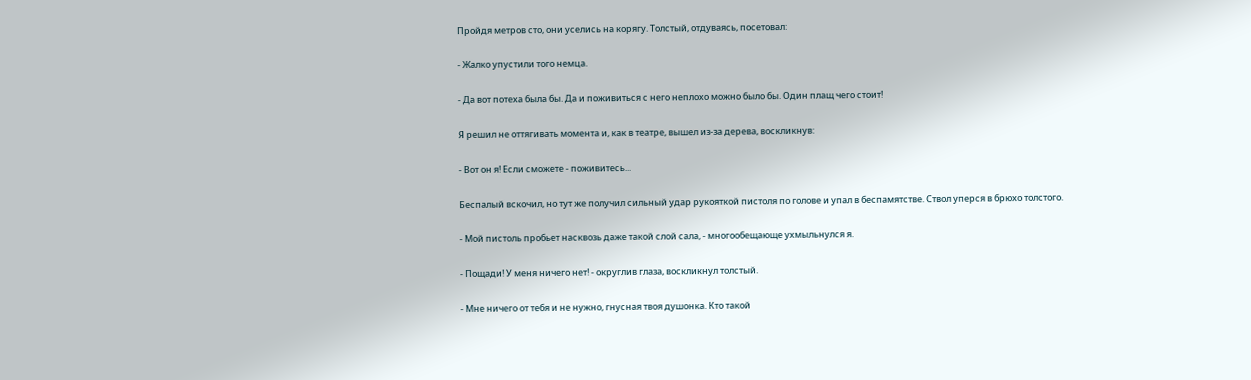Пройдя метров сто, они уселись на корягу. Толстый, отдуваясь, посетовал:

- Жалко упустили того немца.

- Да вот потеха была бы. Да и поживиться с него неплохо можно было бы. Один плащ чего стоит!

Я решил не оттягивать момента и, как в театре, вышел из-за дерева, воскликнув:

- Вот он я! Если сможете - поживитесь...

Беспалый вскочил, но тут же получил сильный удар рукояткой пистоля по голове и упал в беспамятстве. Ствол уперся в брюхо толстого.

- Мой пистоль пробьет насквозь даже такой слой сала, - многообещающе ухмыльнулся я.

- Пощади! У меня ничего нет! - округлив глаза, воскликнул толстый.

- Мне ничего от тебя и не нужно, гнусная твоя душонка. Кто такой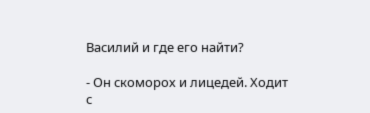Василий и где его найти?

- Он скоморох и лицедей. Ходит с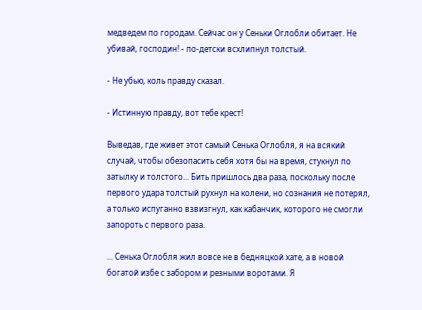медведем по городам. Сейчас он у Сеньки Оглобли обитает. Не убивай, господин! - по-детски всхлипнул толстый.

- Не убью, коль правду сказал.

- Истинную правду, вот тебе крест!

Выведав, где живет этот самый Сенька Оглобля, я на всякий случай, чтобы обезопасить себя хотя бы на время, стукнул по затылку и толстого... Бить пришлось два раза, поскольку после первого удара толстый рухнул на колени, но сознания не потерял, а только испуганно взвизгнул, как кабанчик, которого не смогли запороть с первого раза.

... Сенька Оглобля жил вовсе не в бедняцкой хате, а в новой богатой избе с забором и резными воротами. Я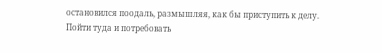остановился поодаль, размышляя, как бы приступить к делу. Пойти туда и потребовать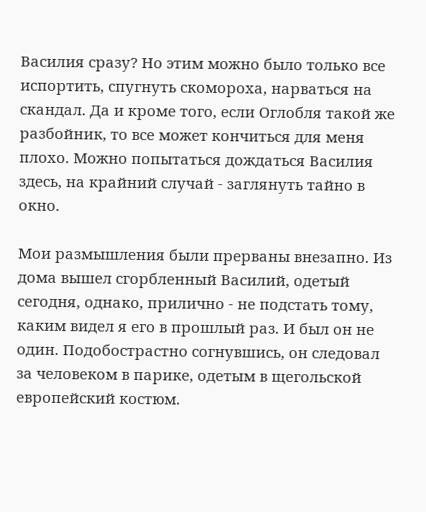Василия сразу? Но этим можно было только все испортить, спугнуть скомороха, нарваться на скандал. Да и кроме того, если Оглобля такой же разбойник, то все может кончиться для меня плохо. Можно попытаться дождаться Василия здесь, на крайний случай - заглянуть тайно в окно.

Мои размышления были прерваны внезапно. Из дома вышел сгорбленный Василий, одетый сегодня, однако, прилично - не подстать тому, каким видел я его в прошлый раз. И был он не один. Подобострастно согнувшись, он следовал за человеком в парике, одетым в щегольской европейский костюм.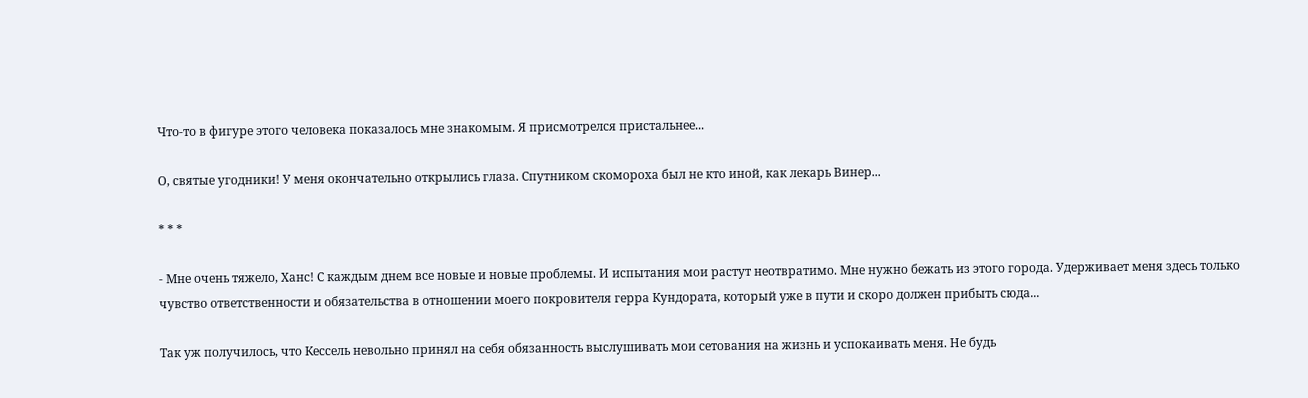Что-то в фигуре этого человека показалось мне знакомым. Я присмотрелся пристальнее...

О, святые угодники! У меня окончательно открылись глаза. Спутником скомороха был не кто иной, как лекарь Винер...

* * *

- Мне очень тяжело, Ханс! С каждым днем все новые и новые проблемы. И испытания мои растут неотвратимо. Мне нужно бежать из этого города. Удерживает меня здесь только чувство ответственности и обязательства в отношении моего покровителя герра Кундората, который уже в пути и скоро должен прибыть сюда...

Так уж получилось, что Кессель невольно принял на себя обязанность выслушивать мои сетования на жизнь и успокаивать меня. Не будь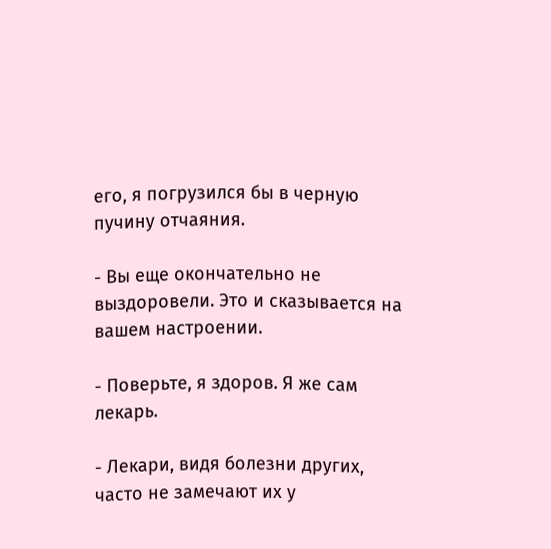его, я погрузился бы в черную пучину отчаяния.

- Вы еще окончательно не выздоровели. Это и сказывается на вашем настроении.

- Поверьте, я здоров. Я же сам лекарь.

- Лекари, видя болезни других, часто не замечают их у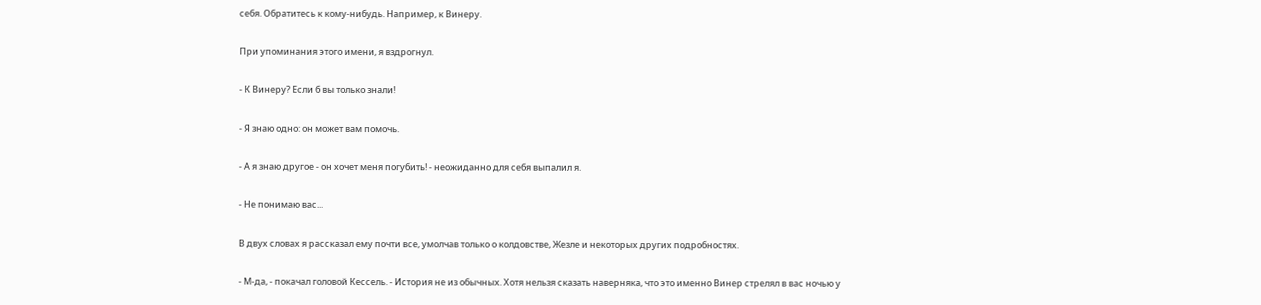себя. Обратитесь к кому-нибудь. Например, к Винеру.

При упоминания этого имени, я вздрогнул.

- К Винеру? Если б вы только знали!

- Я знаю одно: он может вам помочь.

- А я знаю другое - он хочет меня погубить! - неожиданно для себя выпалил я.

- Не понимаю вас...

В двух словах я рассказал ему почти все, умолчав только о колдовстве, Жезле и некоторых других подробностях.

- М-да, - покачал головой Кессель. - История не из обычных. Хотя нельзя сказать наверняка, что это именно Винер стрелял в вас ночью у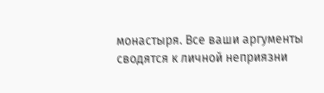монастыря. Все ваши аргументы сводятся к личной неприязни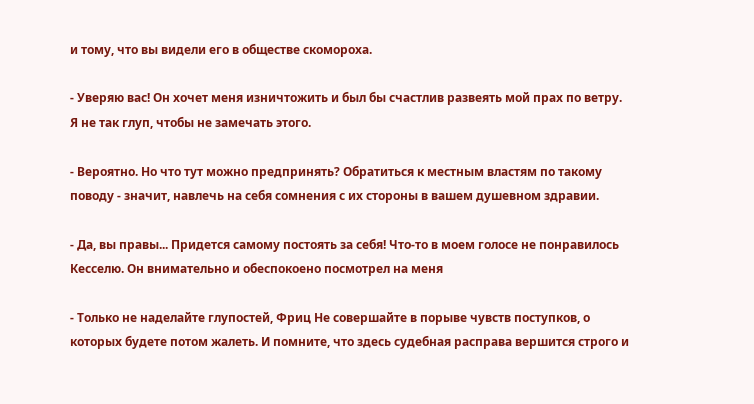и тому, что вы видели его в обществе скомороха.

- Уверяю вас! Он хочет меня изничтожить и был бы счастлив развеять мой прах по ветру. Я не так глуп, чтобы не замечать этого.

- Вероятно. Но что тут можно предпринять? Обратиться к местным властям по такому поводу - значит, навлечь на себя сомнения с их стороны в вашем душевном здравии.

- Да, вы правы... Придется самому постоять за себя! Что-то в моем голосе не понравилось Кесселю. Он внимательно и обеспокоено посмотрел на меня

- Только не наделайте глупостей, Фриц Не совершайте в порыве чувств поступков, о которых будете потом жалеть. И помните, что здесь судебная расправа вершится строго и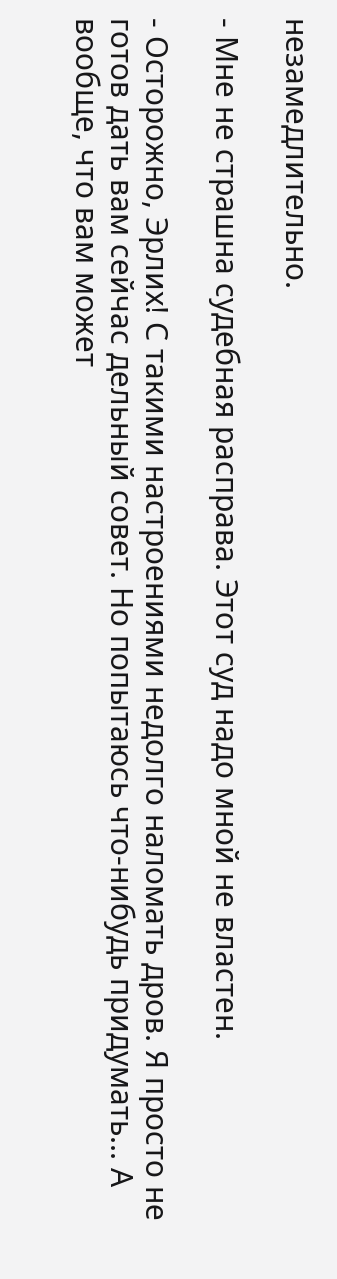незамедлительно.

- Мне не страшна судебная расправа. Этот суд надо мной не властен.

- Осторожно, Эрлих! С такими настроениями недолго наломать дров. Я просто не готов дать вам сейчас дельный совет. Но попытаюсь что-нибудь придумать... А вообще, что вам может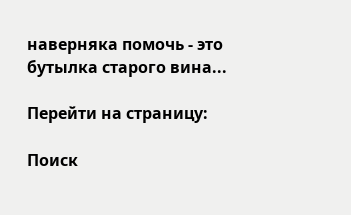наверняка помочь - это бутылка старого вина...

Перейти на страницу:

Поиск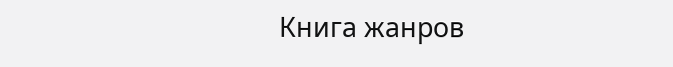Книга жанров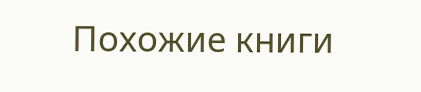Похожие книги